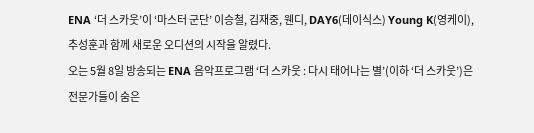ENA ‘더 스카웃’이 ‘마스터 군단’ 이승철, 김재중, 웬디, DAY6(데이식스) Young K(영케이), 추성훈과 함께 새로운 오디션의 시작을 알렸다.
오는 5월 8일 방송되는 ENA 음악프로그램 ‘더 스카웃 : 다시 태어나는 별’(이하 ‘더 스카웃’)은 전문가들이 숨은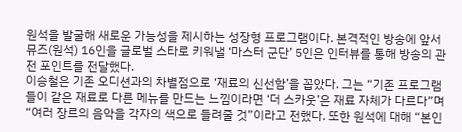원석을 발굴해 새로운 가능성을 제시하는 성장형 프로그램이다. 본격적인 방송에 앞서 뮤즈(원석) 16인을 글로벌 스타로 키워낼 ‘마스터 군단’ 5인은 인터뷰를 통해 방송의 관전 포인트를 전달했다.
이승철은 기존 오디션과의 차별점으로 ‘재료의 신선함’을 꼽았다. 그는 “기존 프로그램들이 같은 재료로 다른 메뉴를 만드는 느낌이라면 ‘더 스카웃’은 재료 자체가 다르다”며 “여러 장르의 음악을 각자의 색으로 들려줄 것”이라고 전했다. 또한 원석에 대해 “본인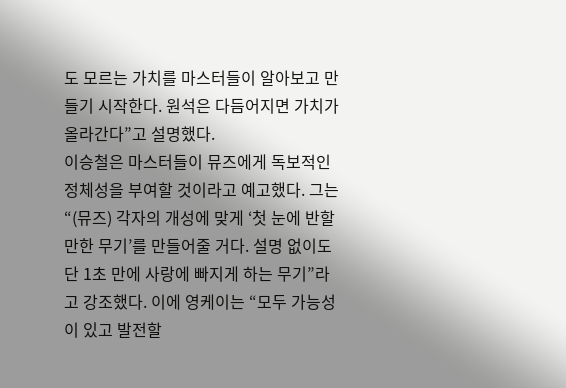도 모르는 가치를 마스터들이 알아보고 만들기 시작한다. 원석은 다듬어지면 가치가 올라간다”고 설명했다.
이승철은 마스터들이 뮤즈에게 독보적인 정체성을 부여할 것이라고 예고했다. 그는 “(뮤즈) 각자의 개성에 맞게 ‘첫 눈에 반할만한 무기’를 만들어줄 거다. 설명 없이도 단 1초 만에 사랑에 빠지게 하는 무기”라고 강조했다. 이에 영케이는 “모두 가능성이 있고 발전할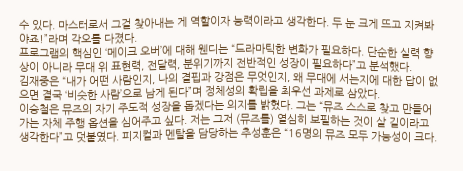수 있다. 마스터로서 그걸 찾아내는 게 역할이자 능력이라고 생각한다. 두 눈 크게 뜨고 지켜봐야죠!”라며 각오를 다졌다.
프로그램의 핵심인 ‘메이크 오버’에 대해 웬디는 “드라마틱한 변화가 필요하다. 단순한 실력 향상이 아니라 무대 위 표현력, 전달력, 분위기까지 전반적인 성장이 필요하다”고 분석했다.
김재중은 “내가 어떤 사람인지, 나의 결핍과 강점은 무엇인지, 왜 무대에 서는지에 대한 답이 없으면 결국 ‘비슷한 사람’으로 남게 된다”며 정체성의 확립을 최우선 과제로 삼았다.
이승철은 뮤즈의 자기 주도적 성장을 돕겠다는 의지를 밝혔다. 그는 “뮤즈 스스로 찾고 만들어가는 자체 주행 옵션을 심어주고 싶다. 저는 그저 (뮤즈를) 열심히 보필하는 것이 살 길이라고 생각한다”고 덧붙였다. 피지컬과 멘탈을 담당하는 추성훈은 “16명의 뮤즈 모두 가능성이 크다.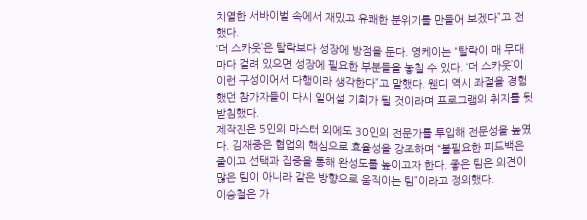치열한 서바이벌 속에서 재밌고 유쾌한 분위기를 만들어 보겠다”고 전했다.
‘더 스카웃’은 탈락보다 성장에 방점을 둔다. 영케이는 “탈락이 매 무대마다 걸려 있으면 성장에 필요한 부분들을 놓칠 수 있다. ‘더 스카웃’이 이런 구성이어서 다행이라 생각한다”고 말했다. 웬디 역시 좌절을 경험했던 참가자들이 다시 일어설 기회가 될 것이라며 프로그램의 취지를 뒷받침했다.
제작진은 5인의 마스터 외에도 30인의 전문가를 투입해 전문성을 높였다. 김재중은 협업의 핵심으로 효율성을 강조하며 “불필요한 피드백은 줄이고 선택과 집중을 통해 완성도를 높이고자 한다. 좋은 팀은 의견이 많은 팀이 아니라 같은 방향으로 움직이는 팀”이라고 정의했다.
이승철은 가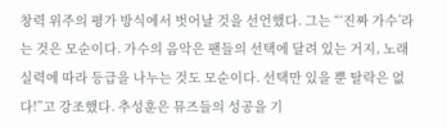창력 위주의 평가 방식에서 벗어날 것을 선언했다. 그는 “‘진짜 가수’라는 것은 모순이다. 가수의 음악은 팬들의 선택에 달려 있는 거지, 노래 실력에 따라 등급을 나누는 것도 모순이다. 선택만 있을 뿐 탈락은 없다!”고 강조했다. 추성훈은 뮤즈들의 성공을 기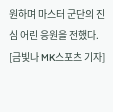원하며 마스터 군단의 진심 어린 응원을 전했다.
[금빛나 MK스포츠 기자]